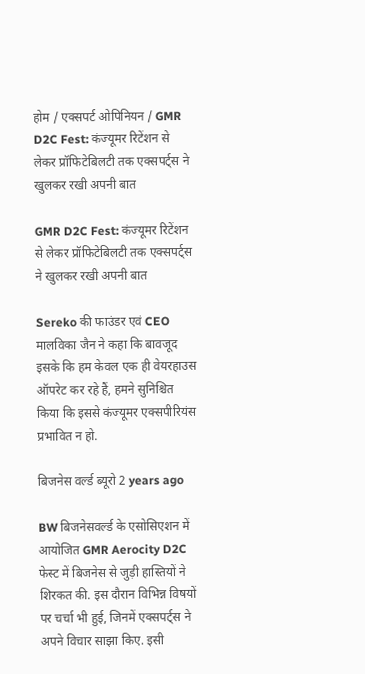होम / एक्सपर्ट ओपिनियन / GMR D2C Fest: कंज्यूमर रिटेंशन से लेकर प्रॉफिटेबिलटी तक एक्सपर्ट्स ने खुलकर रखी अपनी बात

GMR D2C Fest: कंज्यूमर रिटेंशन से लेकर प्रॉफिटेबिलटी तक एक्सपर्ट्स ने खुलकर रखी अपनी बात

Sereko की फाउंडर एवं CEO मालविका जैन ने कहा कि बावजूद इसके कि हम केवल एक ही वेयरहाउस ऑपरेट कर रहे हैं, हमने सुनिश्चित किया कि इससे कंज्यूमर एक्सपीरियंस प्रभावित न हो.

बिजनेस वर्ल्ड ब्यूरो 2 years ago

BW बिजनेसवर्ल्ड के एसोसिएशन में आयोजित GMR Aerocity D2C फेस्ट में बिजनेस से जुड़ी हास्तियों ने शिरकत की. इस दौरान विभिन्न विषयों पर चर्चा भी हुई, जिनमें एक्सपर्ट्स ने अपने विचार साझा किए. इसी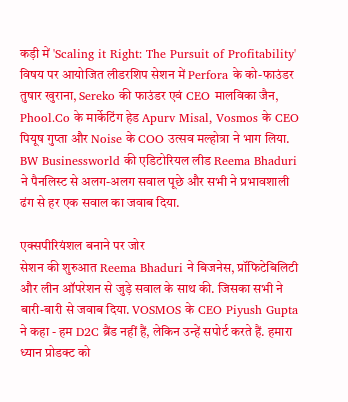कड़ी में 'Scaling it Right: The Pursuit of Profitability' विषय पर आयोजित लीडरशिप सेशन में Perfora के को-फाउंडर तुषार खुराना, Sereko की फाउंडर एवं CEO मालविका जैन, Phool.Co के मार्केटिंग हेड Apurv Misal, Vosmos के CEO पियूष गुप्ता और Noise के COO उत्सव मल्होत्रा ने भाग लिया. BW Businessworld की एडिटोरियल लीड Reema Bhaduri ने पैनलिस्ट से अलग-अलग सवाल पूछे और सभी ने प्रभावशाली ढंग से हर एक सवाल का जवाब दिया.

एक्सपीरियंशल बनाने पर जोर
सेशन की शुरुआत Reema Bhaduri ने बिजनेस, प्रॉफिटेबिलिटी और लीन ऑपरेशन से जुड़े सवाल के साथ की. जिसका सभी ने बारी-बारी से जवाब दिया. VOSMOS के CEO Piyush Gupta ने कहा - हम D2C ब्रैंड नहीं हैं, लेकिन उन्हें सपोर्ट करते हैं. हमारा ध्यान प्रोडक्ट को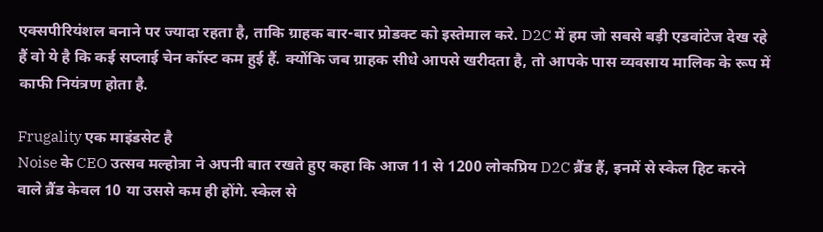एक्सपीरियंशल बनाने पर ज्यादा रहता है, ताकि ग्राहक बार-बार प्रोडक्ट को इस्तेमाल करे. D2C में हम जो सबसे बड़ी एडवांटेज देख रहे हैं वो ये है कि कई सप्लाई चेन कॉस्ट कम हुई हैं. क्योंकि जब ग्राहक सीधे आपसे खरीदता है, तो आपके पास व्यवसाय मालिक के रूप में काफी नियंत्रण होता है.

Frugality एक माइंडसेट है
Noise के CEO उत्सव मल्होत्रा ने अपनी बात रखते हुए कहा कि आज 11 से 1200 लोकप्रिय D2C ब्रैंड हैं, इनमें से स्केल हिट करने वाले ब्रैंड केवल 10 या उससे कम ही होंगे. स्केल से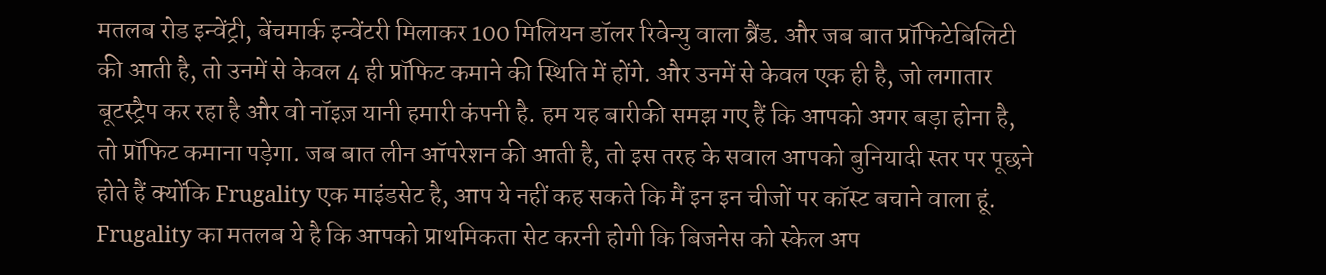मतलब रोड इन्वेंट्री, बेंचमार्क इन्वेंटरी मिलाकर 100 मिलियन डॉलर रिवेन्यु वाला ब्रैंड. और जब बात प्रॉफिटेबिलिटी की आती है, तो उनमें से केवल 4 ही प्रॉफिट कमाने की स्थिति में होंगे. और उनमें से केवल एक ही है, जो लगातार बूटस्ट्रैप कर रहा है और वो नॉइज़ यानी हमारी कंपनी है. हम यह बारीकी समझ गए हैं कि आपको अगर बड़ा होना है, तो प्रॉफिट कमाना पड़ेगा. जब बात लीन ऑपरेशन की आती है, तो इस तरह के सवाल आपको बुनियादी स्तर पर पूछने होते हैं क्योंकि Frugality एक माइंडसेट है, आप ये नहीं कह सकते कि मैं इन इन चीजों पर कॉस्ट बचाने वाला हूं. Frugality का मतलब ये है कि आपको प्राथमिकता सेट करनी होगी कि बिजनेस को स्केल अप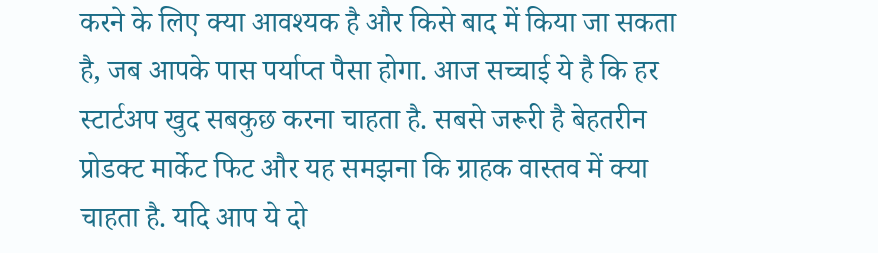करने के लिए क्या आवश्यक है और किसे बाद में किया जा सकता है, जब आपके पास पर्याप्त पैसा होगा. आज सच्चाई ये है कि हर स्टार्टअप खुद सबकुछ करना चाहता है. सबसे जरूरी है बेहतरीन प्रोडक्ट मार्केट फिट और यह समझना कि ग्राहक वास्तव में क्या चाहता है. यदि आप ये दो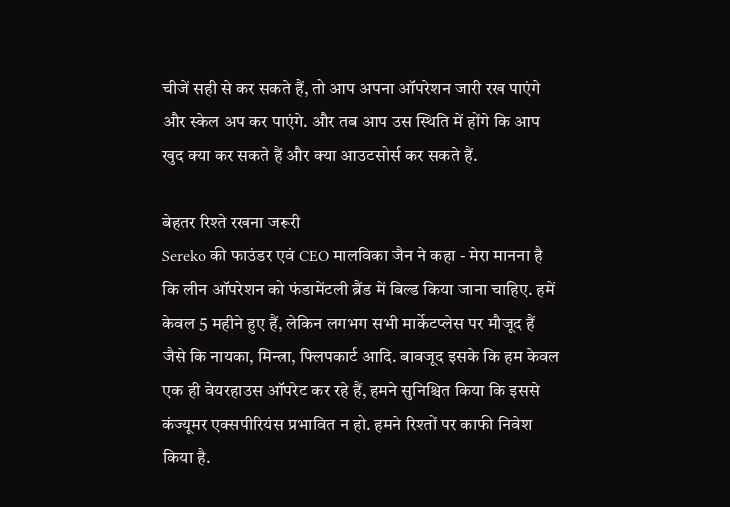चीजें सही से कर सकते हैं, तो आप अपना ऑपरेशन जारी रख पाएंगे और स्केल अप कर पाएंगे. और तब आप उस स्थिति में होंगे कि आप खुद क्या कर सकते हैं और क्या आउटसोर्स कर सकते हैं.

बेहतर रिश्ते रखना जरूरी
Sereko की फाउंडर एवं CEO मालविका जैन ने कहा - मेरा मानना है कि लीन ऑपरेशन को फंडामेंटली ब्रैंड में बिल्ड किया जाना चाहिए. हमें केवल 5 महीने हुए हैं, लेकिन लगभग सभी मार्केटप्लेस पर मौजूद हैं जैसे कि नायका, मिन्त्रा, फ्लिपकार्ट आदि. बावजूद इसके कि हम केवल एक ही वेयरहाउस ऑपरेट कर रहे हैं, हमने सुनिश्चित किया कि इससे कंज्यूमर एक्सपीरियंस प्रभावित न हो. हमने रिश्तों पर काफी निवेश किया है.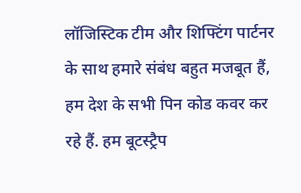लॉजिस्टिक टीम और शिफ्टिंग पार्टनर के साथ हमारे संबंध बहुत मजबूत हैं, हम देश के सभी पिन कोड कवर कर रहे हैं. हम बूटस्ट्रैप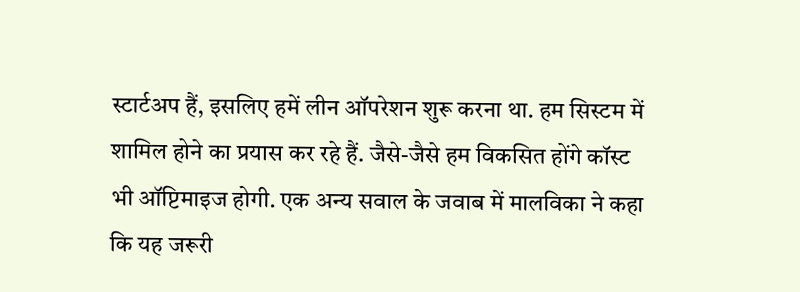स्टार्टअप हैं, इसलिए हमें लीन ऑपरेशन शुरू करना था. हम सिस्टम में शामिल होने का प्रयास कर रहे हैं. जैसे-जैसे हम विकसित होंगे कॉस्ट भी ऑप्टिमाइज होगी. एक अन्य सवाल के जवाब में मालविका ने कहा कि यह जरूरी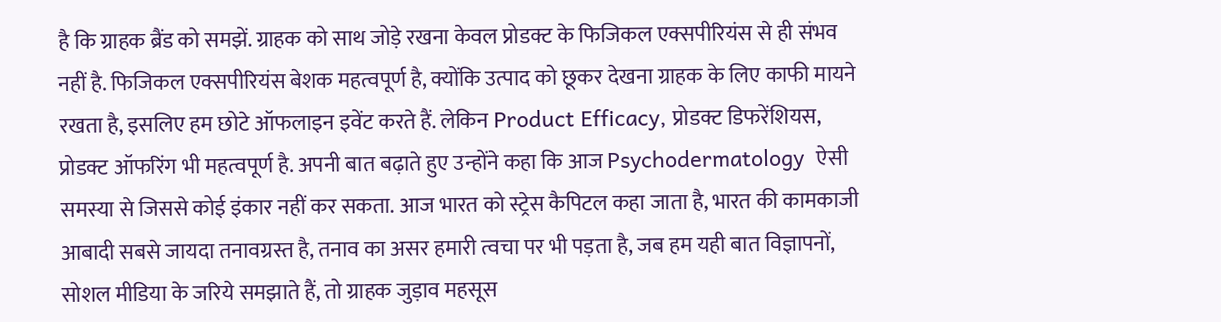है कि ग्राहक ब्रैंड को समझें. ग्राहक को साथ जोड़े रखना केवल प्रोडक्ट के फिजिकल एक्सपीरियंस से ही संभव नहीं है. फिजिकल एक्सपीरियंस बेशक महत्वपूर्ण है, क्योंकि उत्पाद को छूकर देखना ग्राहक के लिए काफी मायने रखता है, इसलिए हम छोटे ऑफलाइन इवेंट करते हैं. लेकिन Product Efficacy, प्रोडक्ट डिफरेंशियस, प्रोडक्ट ऑफरिंग भी महत्वपूर्ण है. अपनी बात बढ़ाते हुए उन्होंने कहा कि आज Psychodermatology  ऐसी समस्या से जिससे कोई इंकार नहीं कर सकता. आज भारत को स्ट्रेस कैपिटल कहा जाता है, भारत की कामकाजी आबादी सबसे जायदा तनावग्रस्त है, तनाव का असर हमारी त्वचा पर भी पड़ता है, जब हम यही बात विज्ञापनों, सोशल मीडिया के जरिये समझाते हैं, तो ग्राहक जुड़ाव महसूस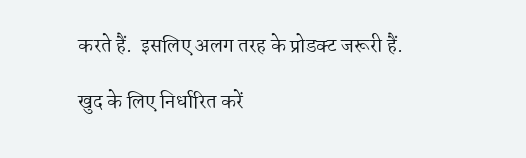करते हैं.  इसलिए अलग तरह के प्रोडक्ट जरूरी हैं.

खुद के लिए निर्धारित करें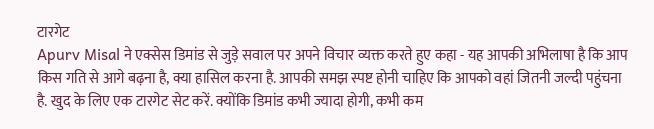टारगेट
Apurv Misal ने एक्सेस डिमांड से जुड़े सवाल पर अपने विचार व्यक्त करते हुए कहा - यह आपकी अभिलाषा है कि आप किस गति से आगे बढ़ना है, क्या हासिल करना है. आपकी समझ स्पष्ट होनी चाहिए कि आपको वहां जितनी जल्दी पहुंचना है. खुद के लिए एक टारगेट सेट करें. क्योंकि डिमांड कभी ज्यादा होगी, कभी कम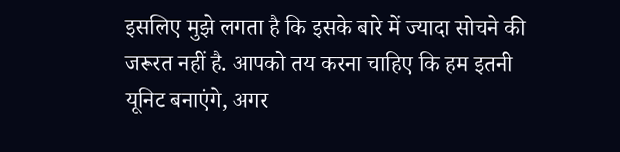इसलिए मुझे लगता है कि इसके बारे में ज्यादा सोचने की जरूरत नहीं है. आपको तय करना चाहिए कि हम इतनी यूनिट बनाएंगे, अगर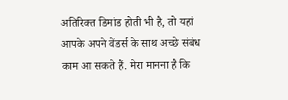अतिरिक्त डिमांड होती भी है, तो यहां आपके अपने वेंडर्स के साथ अच्छे संबंध काम आ सकते हैं. मेरा मानना है कि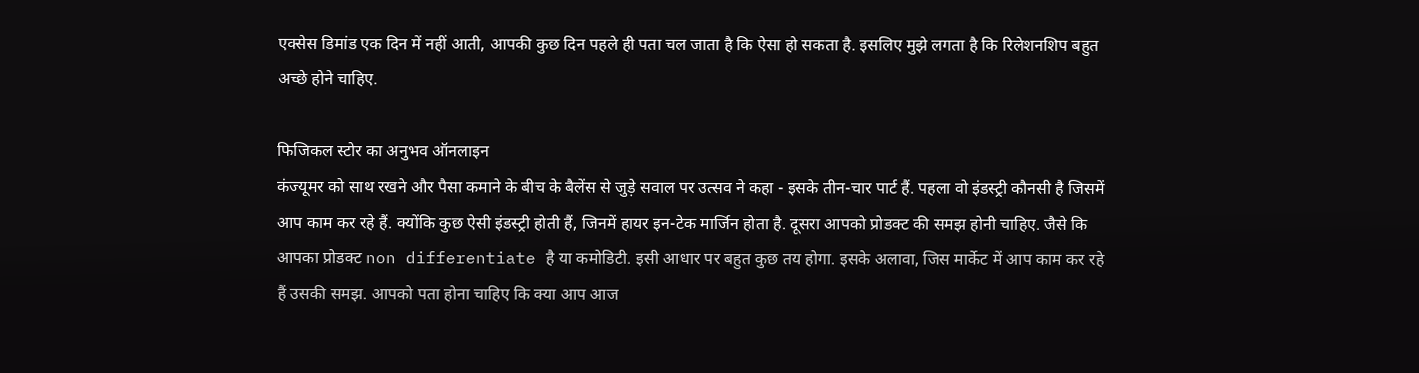एक्सेस डिमांड एक दिन में नहीं आती, आपकी कुछ दिन पहले ही पता चल जाता है कि ऐसा हो सकता है. इसलिए मुझे लगता है कि रिलेशनशिप बहुत अच्छे होने चाहिए.

फिजिकल स्टोर का अनुभव ऑनलाइन
कंज्यूमर को साथ रखने और पैसा कमाने के बीच के बैलेंस से जुड़े सवाल पर उत्सव ने कहा - इसके तीन-चार पार्ट हैं. पहला वो इंडस्ट्री कौनसी है जिसमें आप काम कर रहे हैं. क्योंकि कुछ ऐसी इंडस्ट्री होती हैं, जिनमें हायर इन-टेक मार्जिन होता है. दूसरा आपको प्रोडक्ट की समझ होनी चाहिए. जैसे कि आपका प्रोडक्ट non differentiate है या कमोडिटी. इसी आधार पर बहुत कुछ तय होगा. इसके अलावा, जिस मार्केट में आप काम कर रहे हैं उसकी समझ. आपको पता होना चाहिए कि क्या आप आज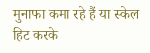मुनाफा कमा रहे हैं या स्केल हिट करके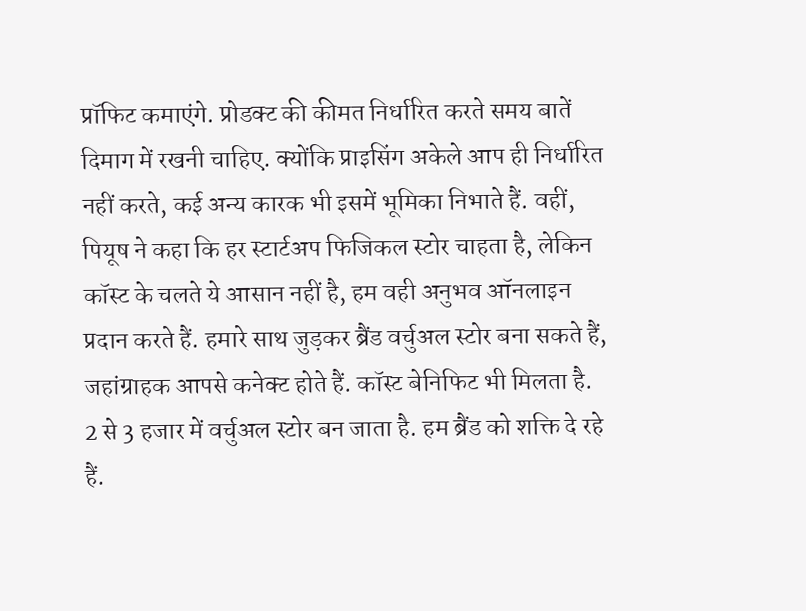प्रॉफिट कमाएंगे. प्रोडक्ट की कीमत निर्धारित करते समय बातें दिमाग में रखनी चाहिए. क्योंकि प्राइसिंग अकेले आप ही निर्धारित नहीं करते, कई अन्य कारक भी इसमें भूमिका निभाते हैं. वहीं, पियूष ने कहा कि हर स्टार्टअप फिजिकल स्टोर चाहता है, लेकिन कॉस्ट के चलते ये आसान नहीं है, हम वही अनुभव ऑनलाइन प्रदान करते हैं. हमारे साथ जुड़कर ब्रैंड वर्चुअल स्टोर बना सकते हैं, जहांग्राहक आपसे कनेक्ट होते हैं. कॉस्ट बेनिफिट भी मिलता है. 2 से 3 हजार में वर्चुअल स्टोर बन जाता है. हम ब्रैंड को शक्ति दे रहे हैं.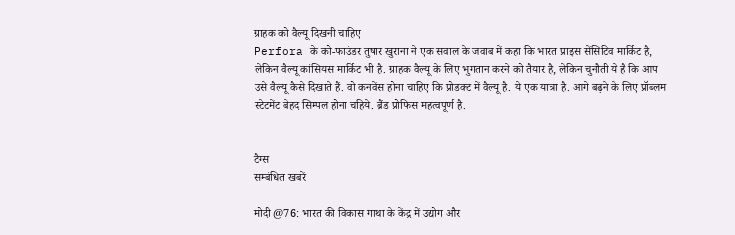ग्राहक को वैल्यू दिखनी चाहिए
Perfora के को-फाउंडर तुषार खुराना ने एक सवाल के जवाब में कहा कि भारत प्राइस सेंसिटिव मार्किट है, लेकिन वैल्यू कांसियस मार्किट भी है. ग्राहक वैल्यू के लिए भुगतान करने को तैयार है, लेकिन चुनौती ये है कि आप उसे वैल्यू कैसे दिखाते हैं. वो कनवेंस होना चाहिए कि प्रोडक्ट में वैल्यू है. ये एक यात्रा है. आगे बढ़ने के लिए प्रॉब्लम स्टेटमेंट बेहद सिम्पल होना चहिये. ब्रैंड प्रोफिस महत्वपूर्ण है.


टैग्स
सम्बंधित खबरें

मोदी @76: भारत की विकास गाथा के केंद्र में उद्योग और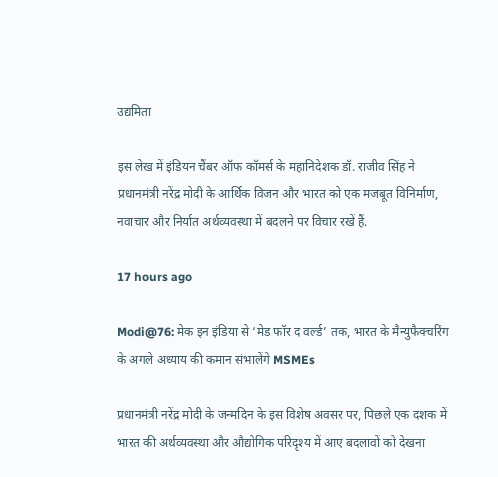उद्यमिता

इस लेख में इंडियन चैंबर ऑफ कॉमर्स के महानिदेशक डॉ. राजीव सिंह ने प्रधानमंत्री नरेंद्र मोदी के आर्थिक विजन और भारत को एक मजबूत विनिर्माण, नवाचार और निर्यात अर्थव्यवस्था में बदलने पर विचार रखें हैं.

17 hours ago

Modi@76: मेक इन इंडिया से ‘मेड फॉर द वर्ल्ड’ तक, भारत के मैन्युफैक्चरिंग के अगले अध्याय की कमान संभालेंगे MSMEs

प्रधानमंत्री नरेंद्र मोदी के जन्मदिन के इस विशेष अवसर पर, पिछले एक दशक में भारत की अर्थव्यवस्था और औद्योगिक परिदृश्य में आए बदलावों को देखना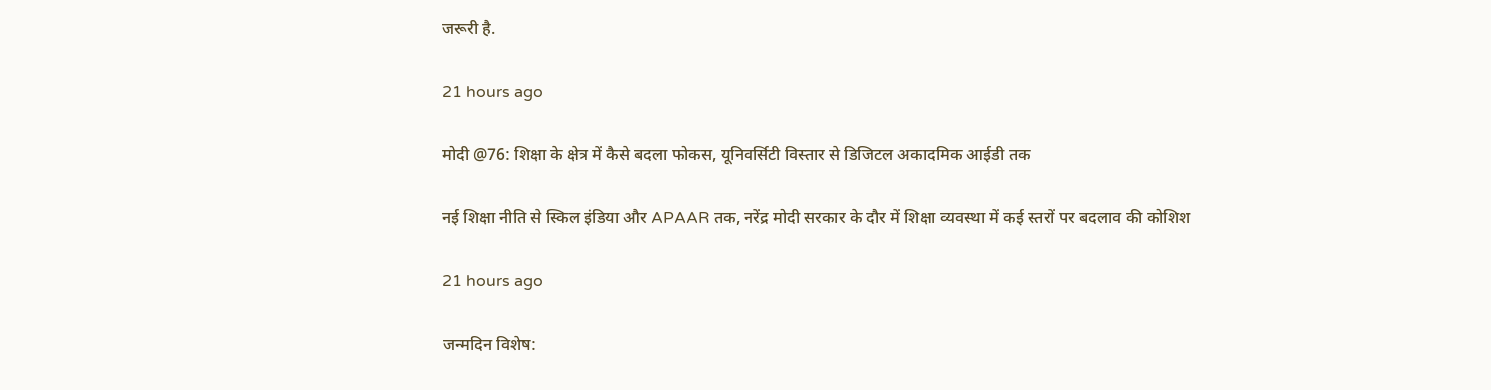जरूरी है.

21 hours ago

मोदी @76: शिक्षा के क्षेत्र में कैसे बदला फोकस, यूनिवर्सिटी विस्तार से डिजिटल अकादमिक आईडी तक

नई शिक्षा नीति से स्किल इंडिया और APAAR तक, नरेंद्र मोदी सरकार के दौर में शिक्षा व्यवस्था में कई स्तरों पर बदलाव की कोशिश

21 hours ago

जन्मदिन विशेष: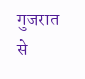गुजरात से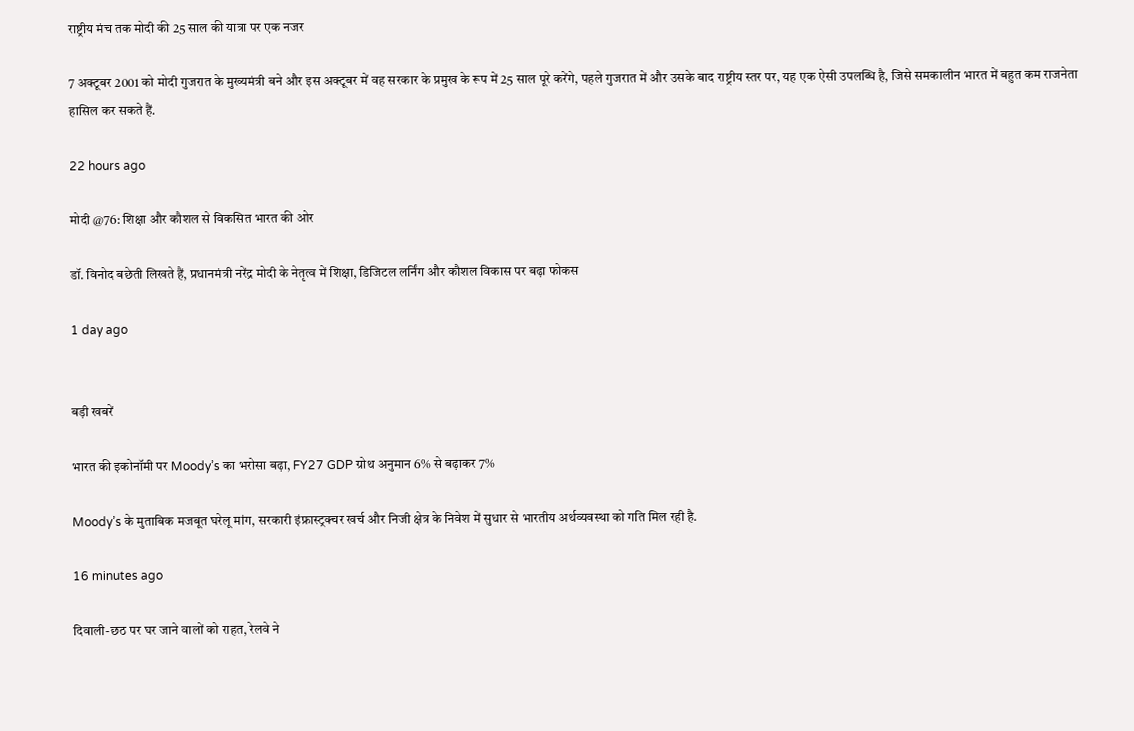राष्ट्रीय मंच तक मोदी की 25 साल की यात्रा पर एक नजर

7 अक्टूबर 2001 को मोदी गुजरात के मुख्यमंत्री बने और इस अक्टूबर में वह सरकार के प्रमुख के रूप में 25 साल पूरे करेंगे, पहले गुजरात में और उसके बाद राष्ट्रीय स्तर पर, यह एक ऐसी उपलब्धि है, जिसे समकालीन भारत में बहुत कम राजनेता हासिल कर सकते हैं.

22 hours ago

मोदी @76: शिक्षा और कौशल से विकसित भारत की ओर

डॉ. विनोद बछेती लिखते हैं, प्रधानमंत्री नरेंद्र मोदी के नेतृत्व में शिक्षा, डिजिटल लर्निंग और कौशल विकास पर बढ़ा फोकस

1 day ago


बड़ी खबरें

भारत की इकोनॉमी पर Moody’s का भरोसा बढ़ा, FY27 GDP ग्रोथ अनुमान 6% से बढ़ाकर 7%

Moody’s के मुताबिक मजबूत घरेलू मांग, सरकारी इंफ्रास्ट्रक्चर खर्च और निजी क्षेत्र के निवेश में सुधार से भारतीय अर्थव्यवस्था को गति मिल रही है.

16 minutes ago

दिवाली-छठ पर घर जाने वालों को राहत, रेलवे ने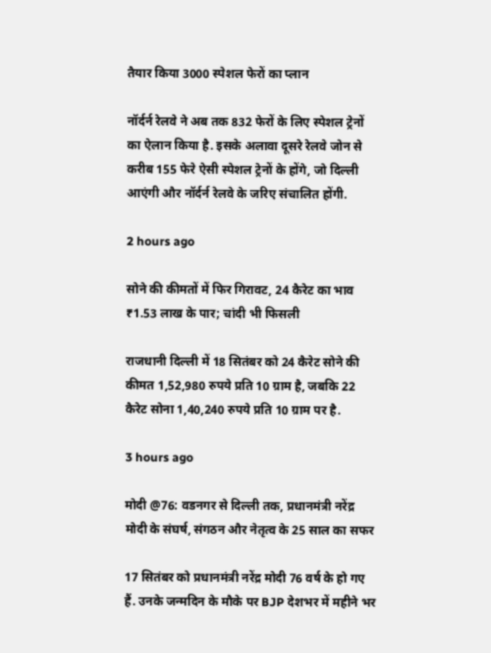तैयार किया 3000 स्पेशल फेरों का प्लान

नॉर्दर्न रेलवे ने अब तक 832 फेरों के लिए स्पेशल ट्रेनों का ऐलान किया है. इसके अलावा दूसरे रेलवे जोन से करीब 155 फेरे ऐसी स्पेशल ट्रेनों के होंगे, जो दिल्ली आएंगी और नॉर्दर्न रेलवे के जरिए संचालित होंगी.

2 hours ago

सोने की कीमतों में फिर गिरावट, 24 कैरेट का भाव ₹1.53 लाख के पार; चांदी भी फिसली

राजधानी दिल्ली में 18 सितंबर को 24 कैरेट सोने की कीमत 1,52,980 रुपये प्रति 10 ग्राम है, जबकि 22 कैरेट सोना 1,40,240 रुपये प्रति 10 ग्राम पर है.

3 hours ago

मोदी @76: वडनगर से दिल्ली तक, प्रधानमंत्री नरेंद्र मोदी के संघर्ष, संगठन और नेतृत्व के 25 साल का सफर

17 सितंबर को प्रधानमंत्री नरेंद्र मोदी 76 वर्ष के हो गए हैं. उनके जन्मदिन के मौके पर BJP देशभर में महीने भर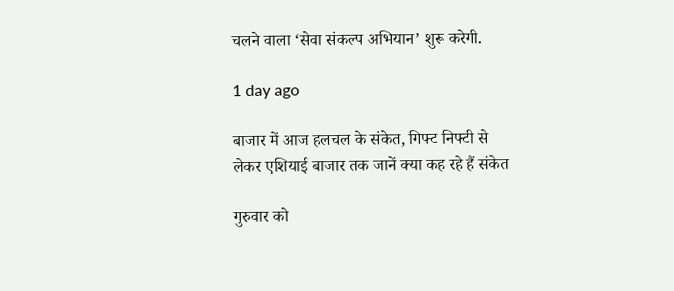चलने वाला ‘सेवा संकल्प अभियान’ शुरू करेगी.

1 day ago

बाजार में आज हलचल के संकेत, गिफ्ट निफ्टी से लेकर एशियाई बाजार तक जानें क्या कह रहे हैं संकेत

गुरुवार को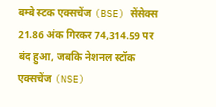बम्बे स्टक एक्सचेंज (BSE) सेंसेक्स 21.86 अंक गिरकर 74,314.59 पर बंद हुआ, जबकि नेशनल स्टॉक एक्सचेंज (NSE)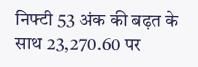निफ्टी 53 अंक की बढ़त के साथ 23,270.60 पर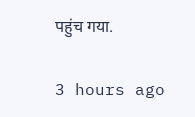पहुंच गया.

3 hours ago